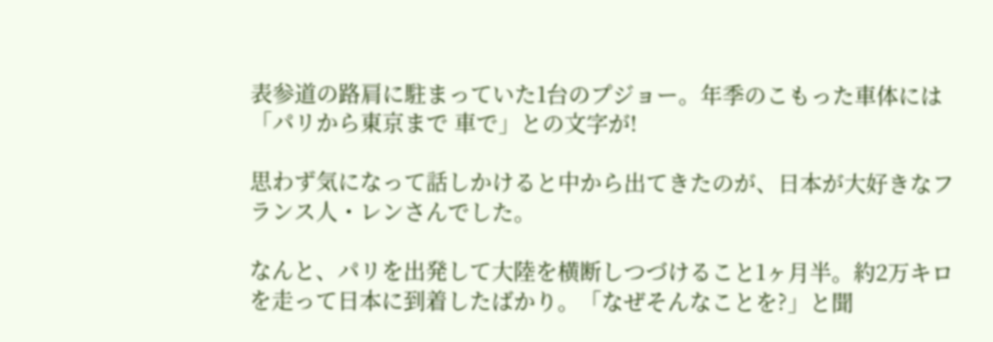表参道の路肩に駐まっていた1台のプジョー。年季のこもった車体には「パリから東京まで 車で」との文字が!

思わず気になって話しかけると中から出てきたのが、日本が大好きなフランス人・レンさんでした。

なんと、パリを出発して大陸を横断しつづけること1ヶ月半。約2万キロを走って日本に到着したばかり。「なぜそんなことを?」と聞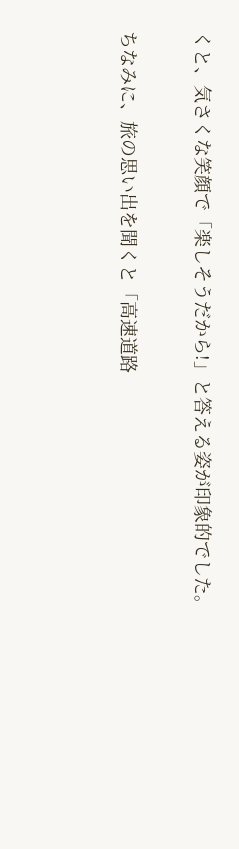くと、気さくな笑顔で「楽しそうだから!」と答える姿が印象的でした。

ちなみに、旅の思い出を聞くと「高速道路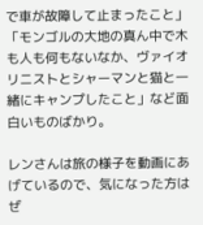で車が故障して止まったこと」「モンゴルの大地の真ん中で木も人も何もないなか、ヴァイオリニストとシャーマンと猫と一緒にキャンプしたこと」など面白いものばかり。

レンさんは旅の様子を動画にあげているので、気になった方はぜ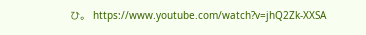ひ。 https://www.youtube.com/watch?v=jhQ2Zk-XXSA